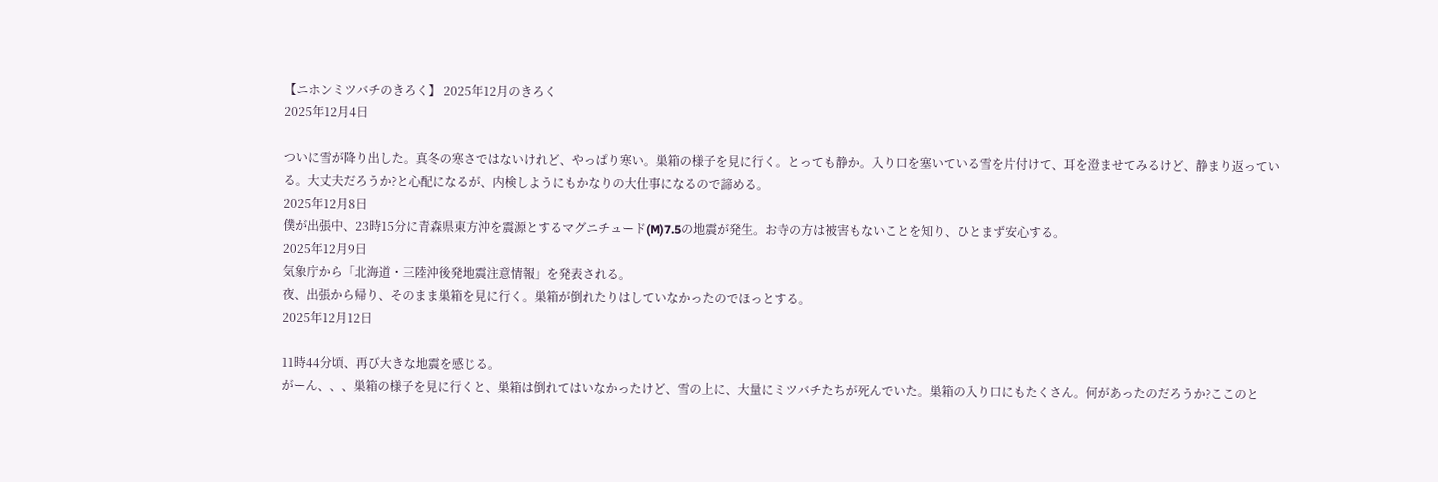【ニホンミツバチのきろく】 2025年12月のきろく
2025年12月4日

ついに雪が降り出した。真冬の寒さではないけれど、やっぱり寒い。巣箱の様子を見に行く。とっても静か。入り口を塞いている雪を片付けて、耳を澄ませてみるけど、静まり返っている。大丈夫だろうか?と心配になるが、内検しようにもかなりの大仕事になるので諦める。
2025年12月8日
僕が出張中、23時15分に青森県東方沖を震源とするマグニチュード(M)7.5の地震が発生。お寺の方は被害もないことを知り、ひとまず安心する。
2025年12月9日
気象庁から「北海道・三陸沖後発地震注意情報」を発表される。
夜、出張から帰り、そのまま巣箱を見に行く。巣箱が倒れたりはしていなかったのでほっとする。
2025年12月12日

11時44分頃、再び大きな地震を感じる。
がーん、、、巣箱の様子を見に行くと、巣箱は倒れてはいなかったけど、雪の上に、大量にミツバチたちが死んでいた。巣箱の入り口にもたくさん。何があったのだろうか?ここのと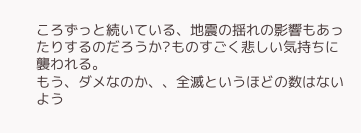ころずっと続いている、地震の揺れの影響もあったりするのだろうか?ものすごく悲しい気持ちに襲われる。
もう、ダメなのか、、全滅というほどの数はないよう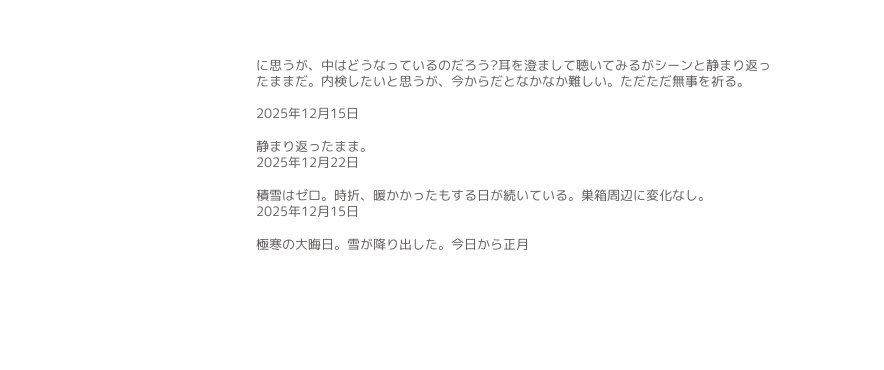に思うが、中はどうなっているのだろう?耳を澄まして聴いてみるがシーンと静まり返ったままだ。内検したいと思うが、今からだとなかなか難しい。ただただ無事を祈る。

2025年12月15日

静まり返ったまま。
2025年12月22日

積雪はゼロ。時折、暖かかったもする日が続いている。巣箱周辺に変化なし。
2025年12月15日

極寒の大晦日。雪が降り出した。今日から正月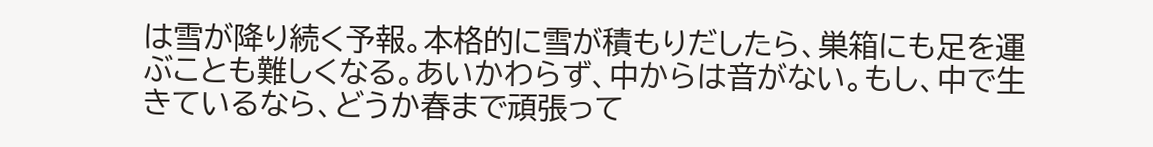は雪が降り続く予報。本格的に雪が積もりだしたら、巣箱にも足を運ぶことも難しくなる。あいかわらず、中からは音がない。もし、中で生きているなら、どうか春まで頑張って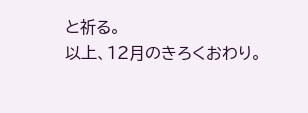と祈る。
以上、12月のきろくおわり。